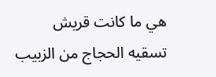هي ما كانت قريش تسقيه الحجاج من الزبيب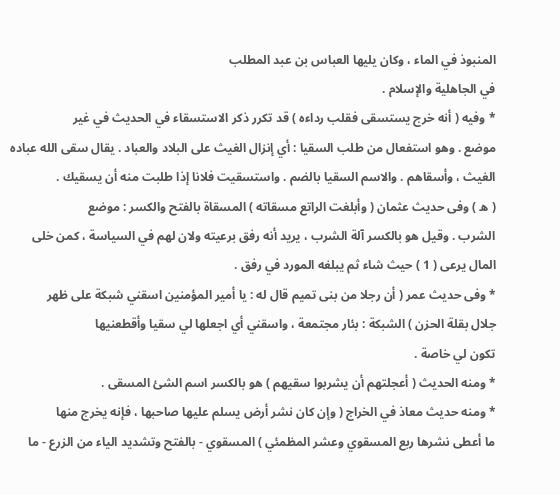المنبوذ في الماء ، وكان يليها العباس بن عبد المطلب
في الجاهلية والإسلام .
* وفيه ( أنه خرج يستسقى فقلب رداءه ) قد تكرر ذكر الاستسقاء في الحديث في غير
موضع . وهو استفعال من طلب السقيا : أي إنزال الغيث على البلاد والعباد . يقال سقى الله عباده
الغيث ، وأسقاهم . والاسم السقيا بالضم . واستسقيت فلانا إذا طلبت منه أن يسقيك .
( ه ) وفى حديث عثمان ( وأبلغت الراتع مسقاته ) المسقاة بالفتح والكسر : موضع
الشرب . وقيل هو بالكسر آلة الشرب ، يريد أنه رفق برعيته ولان لهم في السياسة ، كمن خلى
المال يرعى ( 1 ) حيث شاء ثم يبلغه المورد في رفق .
* وفى حديث عمر ( أن رجلا من بنى تميم قال له : يا أمير المؤمنين اسقني شبكة على ظهر
جلال بقلة الحزن ) الشبكة : بئار مجتمعة ، واسقني أي اجعلها لي سقيا وأقطعنيها
تكون لي خاصة .
* ومنه الحديث ( أعجلتهم أن يشربوا سقيهم ) هو بالكسر اسم الشئ المسقى .
* ومنه حديث معاذ في الخراج ( وإن كان نشر أرض يسلم عليها صاحبها ، فإنه يخرج منها
ما أعطى نشرها ربع المسقوي وعشر المظمئي ) المسقوي - بالفتح وتشديد الياء من الزرع - ما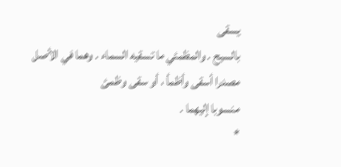يسقى
بالسيح . والمظمئي ما تسقيه السماء . وهما في الأصل مصدرا أسقى وأظمأ ، أو سقى وظمئ
منسوبا إليهما .
*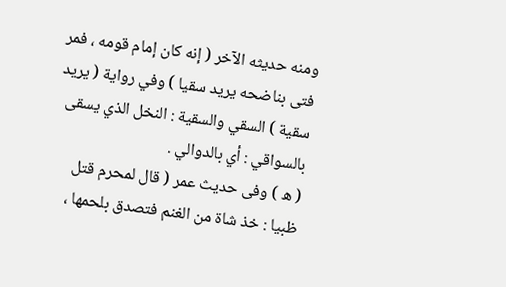ومنه حديثه الآخر ( إنه كان إمام قومه ، فمر فتى بناضحه يريد سقيا ) وفي رواية ( يريد
سقية ) السقي والسقية : النخل الذي يسقى بالسواقي : أي بالدوالي .
( ه ) وفى حديث عمر ( قال لمحرم قتل ظبيا : خذ شاة من الغنم فتصدق بلحمها ،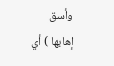وأسق
إهابها ) أي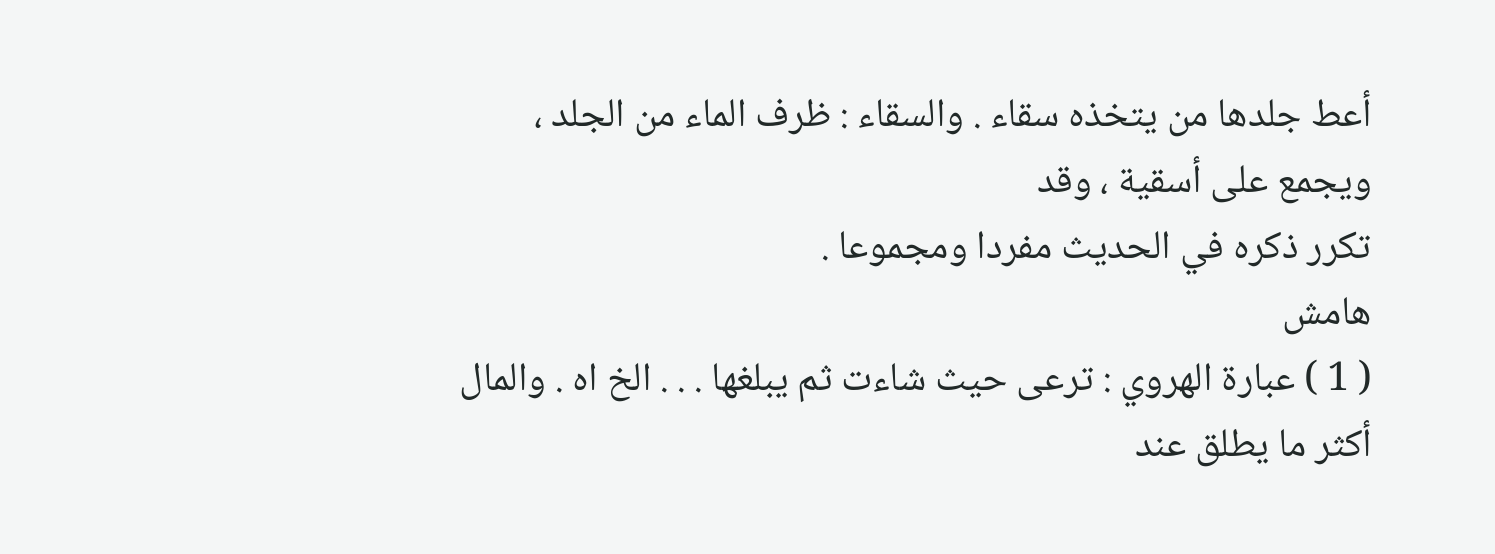أعط جلدها من يتخذه سقاء . والسقاء : ظرف الماء من الجلد ، ويجمع على أسقية ، وقد
تكرر ذكره في الحديث مفردا ومجموعا .
هامش
( 1 ) عبارة الهروي : ترعى حيث شاءت ثم يبلغها . . . الخ اه . والمال أكثر ما يطلق عند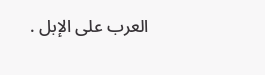العرب على الإبل .